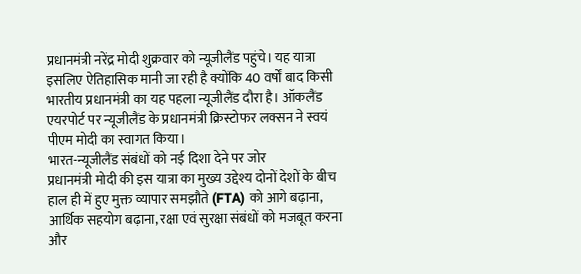प्रधानमंत्री नरेंद्र मोदी शुक्रवार को न्यूजीलैंड पहुंचे। यह यात्रा इसलिए ऐतिहासिक मानी जा रही है क्योंकि 40 वर्षों बाद किसी भारतीय प्रधानमंत्री का यह पहला न्यूजीलैंड दौरा है। ऑकलैंड एयरपोर्ट पर न्यूजीलैंड के प्रधानमंत्री क्रिस्टोफर लक्सन ने स्वयं पीएम मोदी का स्वागत किया।
भारत-न्यूजीलैंड संबंधों को नई दिशा देने पर जोर
प्रधानमंत्री मोदी की इस यात्रा का मुख्य उद्देश्य दोनों देशों के बीच हाल ही में हुए मुक्त व्यापार समझौते (FTA) को आगे बढ़ाना, आर्थिक सहयोग बढ़ाना, रक्षा एवं सुरक्षा संबंधों को मजबूत करना और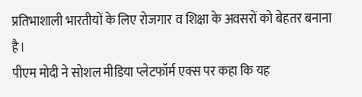प्रतिभाशाली भारतीयों के लिए रोजगार व शिक्षा के अवसरों को बेहतर बनाना है।
पीएम मोदी ने सोशल मीडिया प्लेटफॉर्म एक्स पर कहा कि यह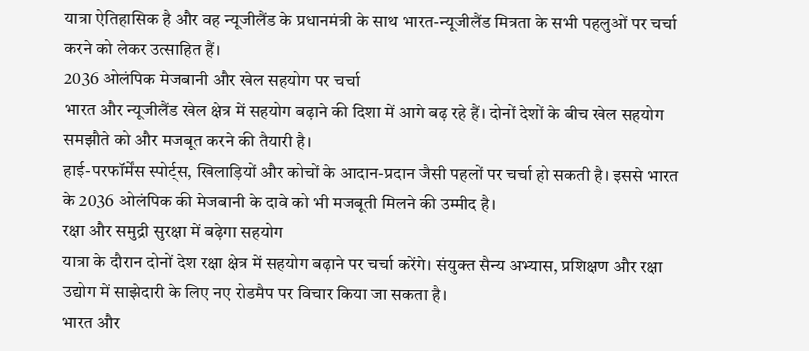यात्रा ऐतिहासिक है और वह न्यूजीलैंड के प्रधानमंत्री के साथ भारत-न्यूजीलैंड मित्रता के सभी पहलुओं पर चर्चा करने को लेकर उत्साहित हैं।
2036 ओलंपिक मेजबानी और खेल सहयोग पर चर्चा
भारत और न्यूजीलैंड खेल क्षेत्र में सहयोग बढ़ाने की दिशा में आगे बढ़ रहे हैं। दोनों देशों के बीच खेल सहयोग समझौते को और मजबूत करने की तैयारी है।
हाई-परफॉर्मेंस स्पोर्ट्स, खिलाड़ियों और कोचों के आदान-प्रदान जैसी पहलों पर चर्चा हो सकती है। इससे भारत के 2036 ओलंपिक की मेजबानी के दावे को भी मजबूती मिलने की उम्मीद है।
रक्षा और समुद्री सुरक्षा में बढ़ेगा सहयोग
यात्रा के दौरान दोनों देश रक्षा क्षेत्र में सहयोग बढ़ाने पर चर्चा करेंगे। संयुक्त सैन्य अभ्यास, प्रशिक्षण और रक्षा उद्योग में साझेदारी के लिए नए रोडमैप पर विचार किया जा सकता है।
भारत और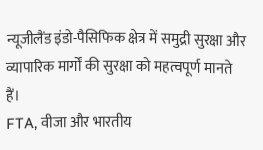न्यूजीलैंड इंडो-पैसिफिक क्षेत्र में समुद्री सुरक्षा और व्यापारिक मार्गों की सुरक्षा को महत्वपूर्ण मानते हैं।
FTA, वीजा और भारतीय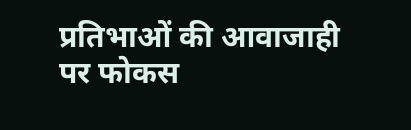प्रतिभाओं की आवाजाही पर फोकस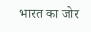भारत का जोर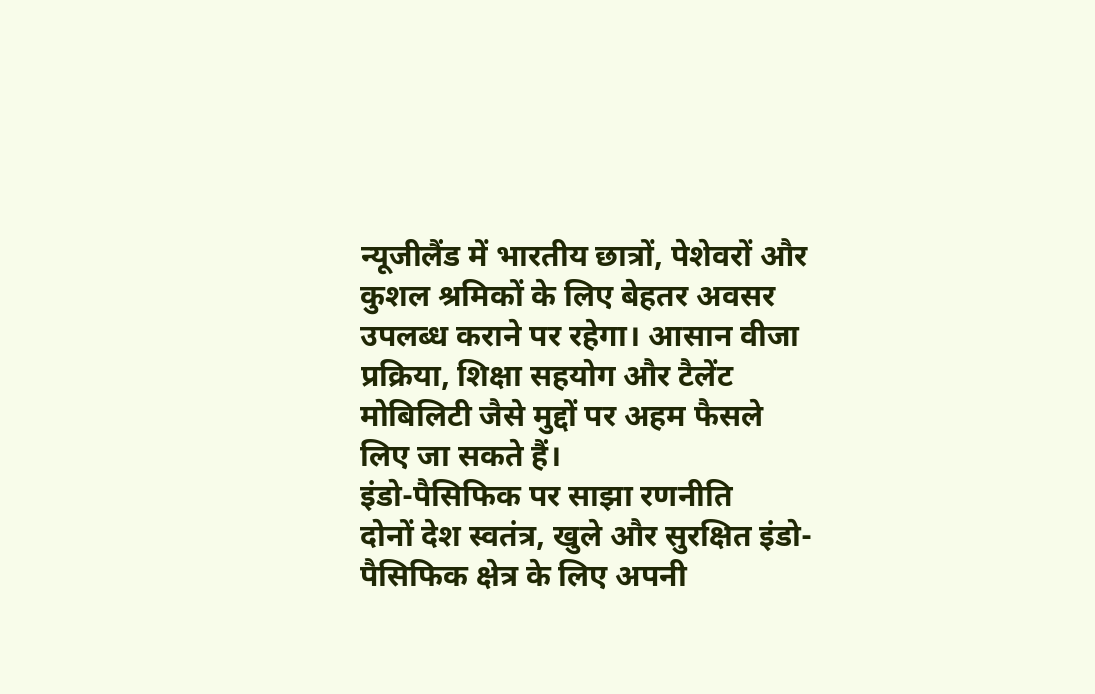न्यूजीलैंड में भारतीय छात्रों, पेशेवरों और कुशल श्रमिकों के लिए बेहतर अवसर उपलब्ध कराने पर रहेगा। आसान वीजा प्रक्रिया, शिक्षा सहयोग और टैलेंट मोबिलिटी जैसे मुद्दों पर अहम फैसले लिए जा सकते हैं।
इंडो-पैसिफिक पर साझा रणनीति
दोनों देश स्वतंत्र, खुले और सुरक्षित इंडो-पैसिफिक क्षेत्र के लिए अपनी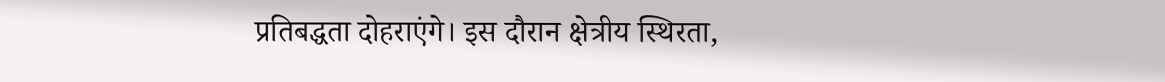प्रतिबद्धता दोहराएंगे। इस दौरान क्षेत्रीय स्थिरता,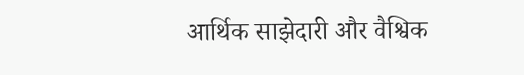आर्थिक साझेदारी और वैश्विक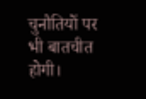चुनौतियों पर भी बातचीत होगी।